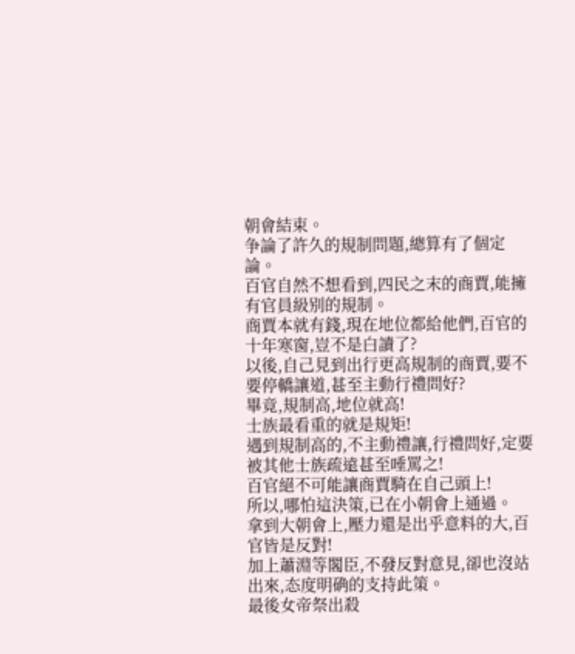朝會結束。
争論了許久的規制問題,總算有了個定論。
百官自然不想看到,四民之末的商賈,能擁有官員級别的規制。
商賈本就有錢,現在地位都給他們,百官的十年寒窗,豈不是白讀了?
以後,自己見到出行更高規制的商賈,要不要停轎讓道,甚至主動行禮問好?
畢竟,規制高,地位就高!
士族最看重的就是規矩!
遇到規制高的,不主動禮讓,行禮問好,定要被其他士族疏遠甚至唾罵之!
百官絕不可能讓商賈騎在自己頭上!
所以,哪怕這決策,已在小朝會上通過。
拿到大朝會上,壓力還是出乎意料的大,百官皆是反對!
加上蕭淵等閣臣,不發反對意見,卻也沒站出來,态度明确的支持此策。
最後女帝祭出殺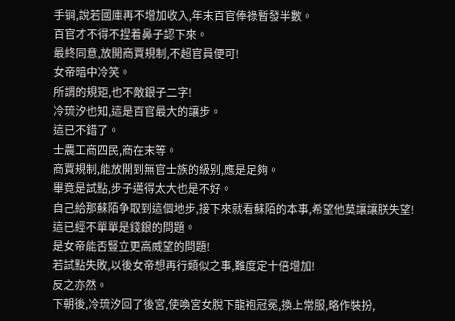手锏,說若國庫再不增加收入,年末百官俸祿暫發半數。
百官才不得不捏着鼻子認下來。
最終同意,放開商賈規制,不超官員便可!
女帝暗中冷笑。
所謂的規矩,也不敵銀子二字!
冷琉汐也知,這是百官最大的讓步。
這已不錯了。
士農工商四民,商在末等。
商賈規制,能放開到無官士族的級别,應是足夠。
畢竟是試點,步子邁得太大也是不好。
自己給那蘇陌争取到這個地步,接下來就看蘇陌的本事,希望他莫讓讓朕失望!
這已經不單單是錢銀的問題。
是女帝能否豎立更高威望的問題!
若試點失敗,以後女帝想再行類似之事,難度定十倍增加!
反之亦然。
下朝後,冷琉汐回了後宮,使喚宮女脫下龍袍冠冕,換上常服,略作裝扮,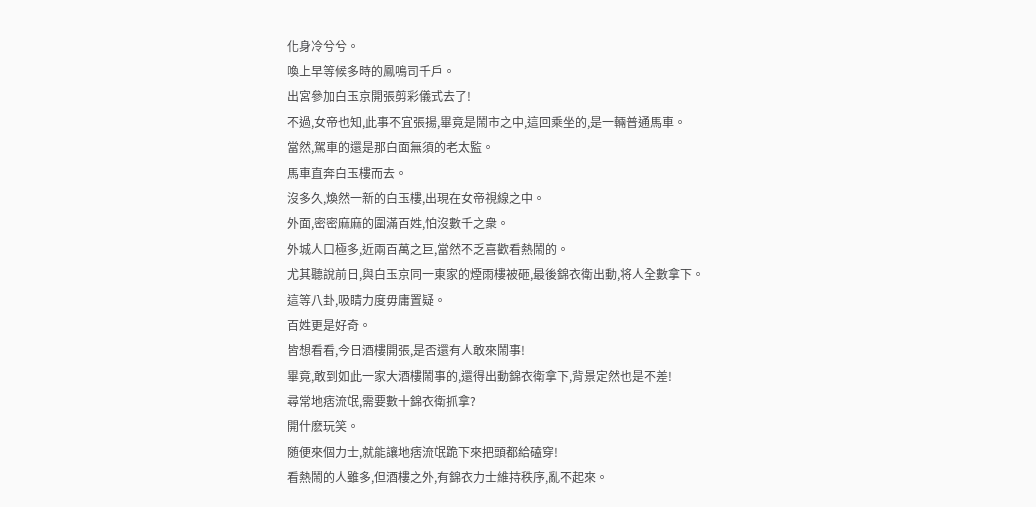化身冷兮兮。
喚上早等候多時的鳳鳴司千戶。
出宮參加白玉京開張剪彩儀式去了!
不過,女帝也知,此事不宜張揚,畢竟是鬧市之中,這回乘坐的,是一輛普通馬車。
當然,駕車的還是那白面無須的老太監。
馬車直奔白玉樓而去。
沒多久,煥然一新的白玉樓,出現在女帝視線之中。
外面,密密麻麻的圍滿百姓,怕沒數千之衆。
外城人口極多,近兩百萬之巨,當然不乏喜歡看熱鬧的。
尤其聽說前日,與白玉京同一東家的煙雨樓被砸,最後錦衣衛出動,将人全數拿下。
這等八卦,吸睛力度毋庸置疑。
百姓更是好奇。
皆想看看,今日酒樓開張,是否還有人敢來鬧事!
畢竟,敢到如此一家大酒樓鬧事的,還得出動錦衣衛拿下,背景定然也是不差!
尋常地痞流氓,需要數十錦衣衛抓拿?
開什麽玩笑。
随便來個力士,就能讓地痞流氓跪下來把頭都給磕穿!
看熱鬧的人雖多,但酒樓之外,有錦衣力士維持秩序,亂不起來。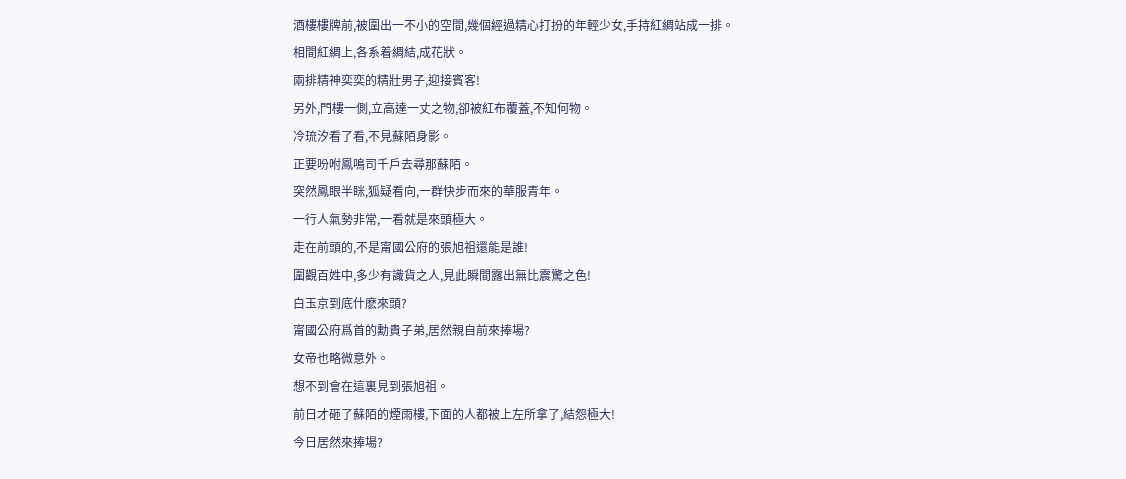酒樓樓牌前,被圍出一不小的空間,幾個經過精心打扮的年輕少女,手持紅綢站成一排。
相間紅綢上,各系着綢結,成花狀。
兩排精神奕奕的精壯男子,迎接賓客!
另外,門樓一側,立高達一丈之物,卻被紅布覆蓋,不知何物。
冷琉汐看了看,不見蘇陌身影。
正要吩咐鳳鳴司千戶去尋那蘇陌。
突然鳳眼半眯,狐疑看向,一群快步而來的華服青年。
一行人氣勢非常,一看就是來頭極大。
走在前頭的,不是甯國公府的張旭祖還能是誰!
圍觀百姓中,多少有識貨之人,見此瞬間露出無比震驚之色!
白玉京到底什麽來頭?
甯國公府爲首的勳貴子弟,居然親自前來捧場?
女帝也略微意外。
想不到會在這裏見到張旭祖。
前日才砸了蘇陌的煙雨樓,下面的人都被上左所拿了,結怨極大!
今日居然來捧場?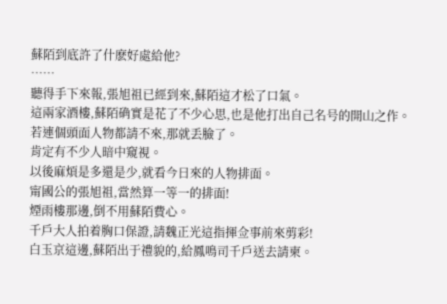蘇陌到底許了什麽好處給他?
……
聽得手下來報,張旭祖已經到來,蘇陌這才松了口氣。
這兩家酒樓,蘇陌确實是花了不少心思,也是他打出自己名号的開山之作。
若連個頭面人物都請不來,那就丢臉了。
肯定有不少人暗中窺視。
以後麻煩是多還是少,就看今日來的人物排面。
甯國公的張旭祖,當然算一等一的排面!
煙雨樓那邊,倒不用蘇陌費心。
千戶大人拍着胸口保證,請魏正光這指揮佥事前來剪彩!
白玉京這邊,蘇陌出于禮貌的,給鳳鳴司千戶送去請柬。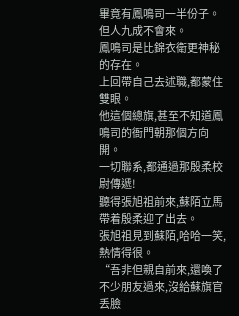畢竟有鳳鳴司一半份子。
但人九成不會來。
鳳鳴司是比錦衣衛更神秘的存在。
上回帶自己去述職,都蒙住雙眼。
他這個總旗,甚至不知道鳳鳴司的衙門朝那個方向開。
一切聯系,都通過那殷柔校尉傳遞!
聽得張旭祖前來,蘇陌立馬帶着殷柔迎了出去。
張旭祖見到蘇陌,哈哈一笑,熱情得很。
“吾非但親自前來,還喚了不少朋友過來,沒給蘇旗官丢臉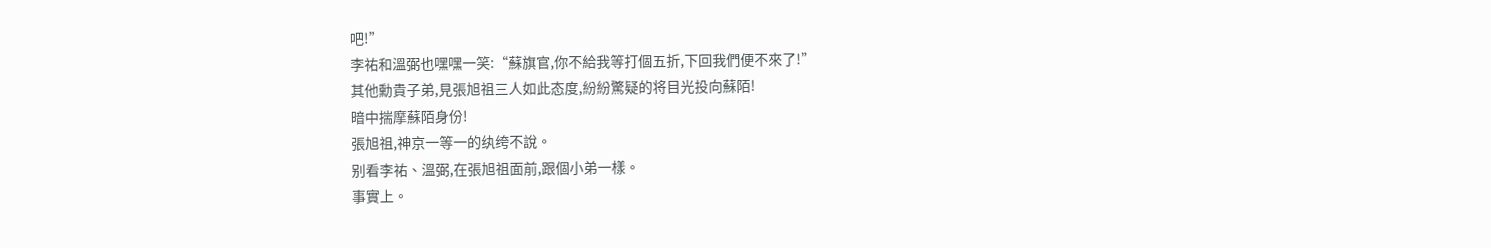吧!”
李祐和溫弼也嘿嘿一笑:“蘇旗官,你不給我等打個五折,下回我們便不來了!”
其他勳貴子弟,見張旭祖三人如此态度,紛紛驚疑的将目光投向蘇陌!
暗中揣摩蘇陌身份!
張旭祖,神京一等一的纨绔不說。
别看李祐、溫弼,在張旭祖面前,跟個小弟一樣。
事實上。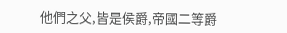他們之父,皆是侯爵,帝國二等爵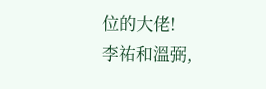位的大佬!
李祐和溫弼,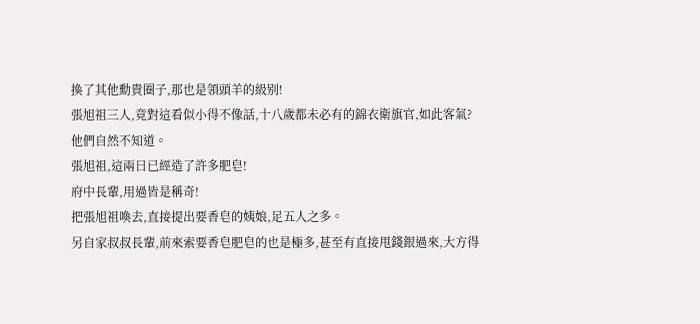換了其他勳貴圈子,那也是領頭羊的級别!
張旭祖三人,竟對這看似小得不像話,十八歲都未必有的錦衣衛旗官,如此客氣?
他們自然不知道。
張旭祖,這兩日已經造了許多肥皂!
府中長輩,用過皆是稱奇!
把張旭祖喚去,直接提出要香皂的姨娘,足五人之多。
另自家叔叔長輩,前來索要香皂肥皂的也是極多,甚至有直接甩錢銀過來,大方得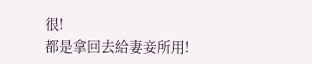很!
都是拿回去給妻妾所用!